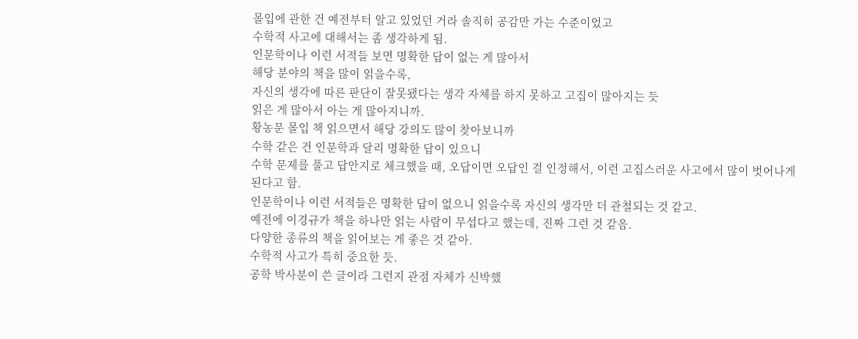몰입에 관한 건 예전부터 알고 있었던 거라 솔직히 공감만 가는 수준이었고
수학적 사고에 대해서는 좀 생각하게 됨.
인문학이나 이런 서적들 보면 명확한 답이 없는 게 많아서
해당 분야의 책을 많이 읽을수록,
자신의 생각에 따른 판단이 잘못됐다는 생각 자체를 하지 못하고 고집이 많아지는 듯
읽은 게 많아서 아는 게 많아지니까.
황농문 몰입 책 읽으면서 해당 강의도 많이 찾아보니까
수학 같은 건 인문학과 달리 명확한 답이 있으니
수학 문제를 풀고 답안지로 체크했을 때, 오답이면 오답인 걸 인정해서, 이런 고집스러운 사고에서 많이 벗어나게 된다고 함.
인문학이나 이런 서적들은 명확한 답이 없으니 읽을수록 자신의 생각만 더 관철되는 것 같고.
예전에 이경규가 책을 하나만 읽는 사람이 무섭다고 했는데, 진짜 그런 것 같음.
다양한 종류의 책을 읽어보는 게 좋은 것 같아.
수학적 사고가 특히 중요한 듯.
공학 박사분이 쓴 글이라 그런지 관점 자체가 신박했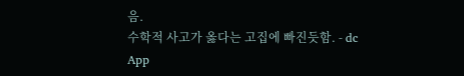음.
수학적 사고가 옳다는 고집에 빠진듯함. - dc App